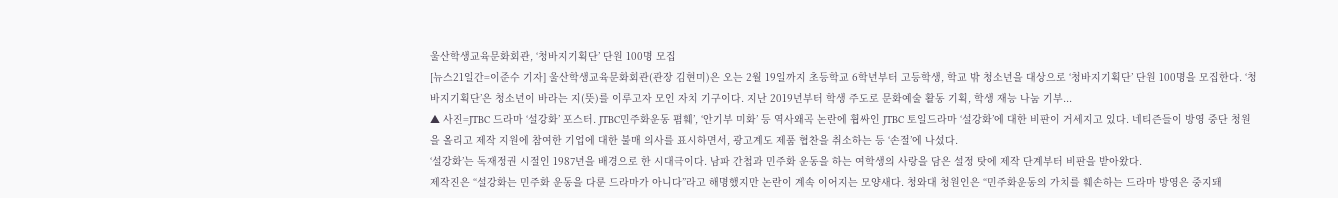울산학생교육문화회관, ‘청바지기획단’ 단원 100명 모집
[뉴스21일간=이준수 기자] 울산학생교육문화회관(관장 김현미)은 오는 2월 19일까지 초등학교 6학년부터 고등학생, 학교 밖 청소년을 대상으로 ‘청바지기획단’ 단원 100명을 모집한다. ‘청바지기획단’은 청소년이 바라는 지(뜻)를 이루고자 모인 자치 기구이다. 지난 2019년부터 학생 주도로 문화예술 활동 기획, 학생 재능 나눔 기부...
▲ 사진=JTBC 드라마 ‘설강화’ 포스터. JTBC민주화운동 폄훼’, ‘안기부 미화’ 등 역사왜곡 논란에 휩싸인 JTBC 토일드라마 ‘설강화’에 대한 비판이 거세지고 있다. 네티즌들이 방영 중단 청원을 올리고 제작 지원에 참여한 기업에 대한 불매 의사를 표시하면서, 광고계도 제품 협찬을 취소하는 등 ‘손절’에 나섰다.
‘설강화’는 독재정권 시절인 1987년을 배경으로 한 시대극이다. 남파 간첩과 민주화 운동을 하는 여학생의 사랑을 담은 설정 탓에 제작 단계부터 비판을 받아왔다.
제작진은 “설강화는 민주화 운동을 다룬 드라마가 아니다”라고 해명했지만 논란이 계속 이어지는 모양새다. 청와대 청원인은 “민주화운동의 가치를 훼손하는 드라마 방영은 중지돼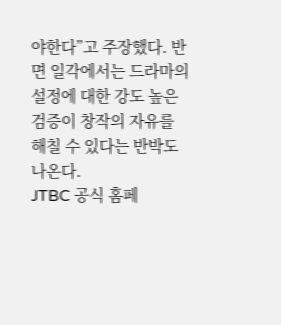야한다”고 주장했다. 반면 일각에서는 드라마의 설정에 대한 강도 높은 검증이 창작의 자유를 해칠 수 있다는 반박도 나온다.
JTBC 공식 홈페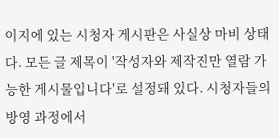이지에 있는 시청자 게시판은 사실상 마비 상태다. 모든 글 제목이 '작성자와 제작진만 열람 가능한 게시물입니다'로 설정돼 있다. 시청자들의 방영 과정에서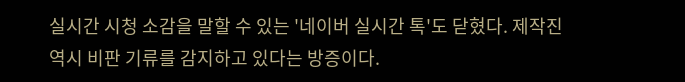실시간 시청 소감을 말할 수 있는 '네이버 실시간 톡'도 닫혔다. 제작진 역시 비판 기류를 감지하고 있다는 방증이다.